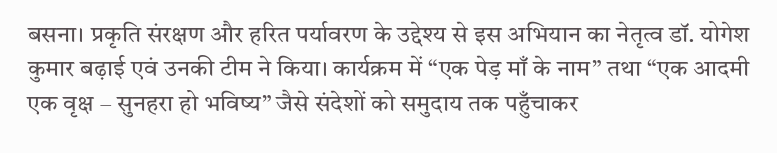बसना। प्रकृति संरक्षण और हरित पर्यावरण के उद्देश्य से इस अभियान का नेतृत्व डॉ. योगेश कुमार बढ़ाई एवं उनकी टीम ने किया। कार्यक्रम में “एक पेड़ माँ के नाम” तथा “एक आदमी एक वृक्ष – सुनहरा हो भविष्य” जैसे संदेशों को समुदाय तक पहुँचाकर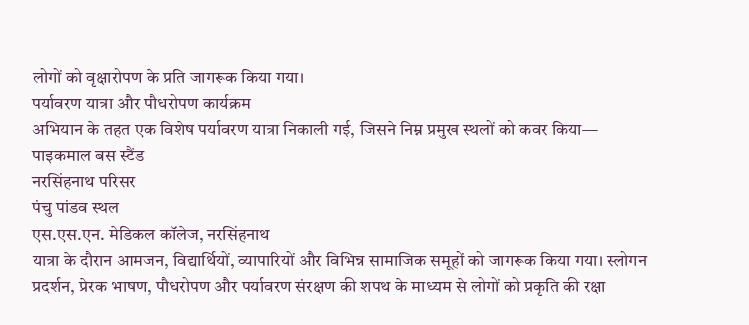लोगों को वृक्षारोपण के प्रति जागरूक किया गया।
पर्यावरण यात्रा और पौधरोपण कार्यक्रम
अभियान के तहत एक विशेष पर्यावरण यात्रा निकाली गई, जिसने निम्न प्रमुख स्थलों को कवर किया—
पाइकमाल बस स्टैंड
नरसिंहनाथ परिसर
पंचु पांडव स्थल
एस.एस.एन. मेडिकल कॉलेज, नरसिंहनाथ
यात्रा के दौरान आमजन, विद्यार्थियों, व्यापारियों और विभिन्न सामाजिक समूहों को जागरूक किया गया। स्लोगन प्रदर्शन, प्रेरक भाषण, पौधरोपण और पर्यावरण संरक्षण की शपथ के माध्यम से लोगों को प्रकृति की रक्षा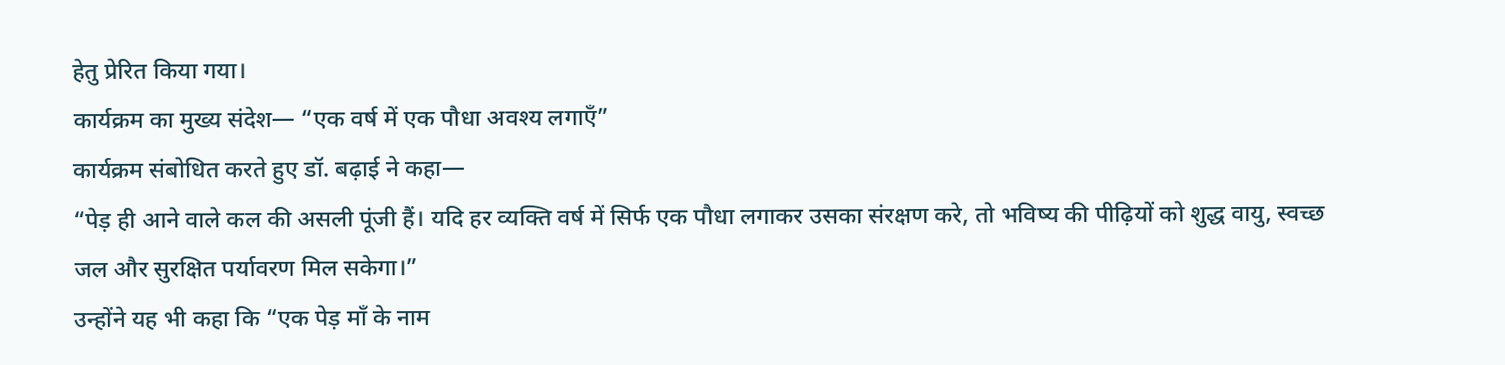हेतु प्रेरित किया गया।
कार्यक्रम का मुख्य संदेश— “एक वर्ष में एक पौधा अवश्य लगाएँ”
कार्यक्रम संबोधित करते हुए डॉ. बढ़ाई ने कहा—
“पेड़ ही आने वाले कल की असली पूंजी हैं। यदि हर व्यक्ति वर्ष में सिर्फ एक पौधा लगाकर उसका संरक्षण करे, तो भविष्य की पीढ़ियों को शुद्ध वायु, स्वच्छ जल और सुरक्षित पर्यावरण मिल सकेगा।”
उन्होंने यह भी कहा कि “एक पेड़ माँ के नाम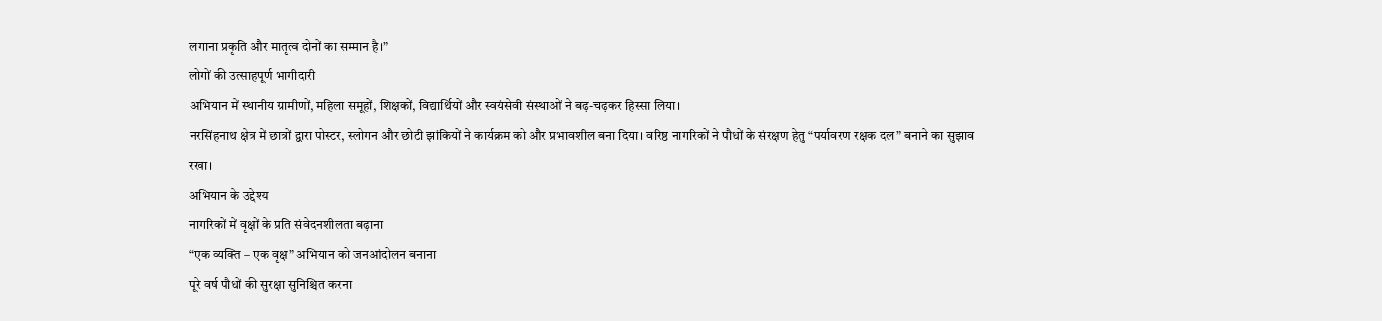लगाना प्रकृति और मातृत्व दोनों का सम्मान है।”
लोगों की उत्साहपूर्ण भागीदारी
अभियान में स्थानीय ग्रामीणों, महिला समूहों, शिक्षकों, विद्यार्थियों और स्वयंसेवी संस्थाओं ने बढ़-चढ़कर हिस्सा लिया।
नरसिंहनाथ क्षेत्र में छात्रों द्वारा पोस्टर, स्लोगन और छोटी झांकियों ने कार्यक्रम को और प्रभावशील बना दिया। वरिष्ठ नागरिकों ने पौधों के संरक्षण हेतु “पर्यावरण रक्षक दल” बनाने का सुझाव रखा।
अभियान के उद्देश्य
नागरिकों में वृक्षों के प्रति संवेदनशीलता बढ़ाना
“एक व्यक्ति – एक वृक्ष” अभियान को जनआंदोलन बनाना
पूरे वर्ष पौधों की सुरक्षा सुनिश्चित करना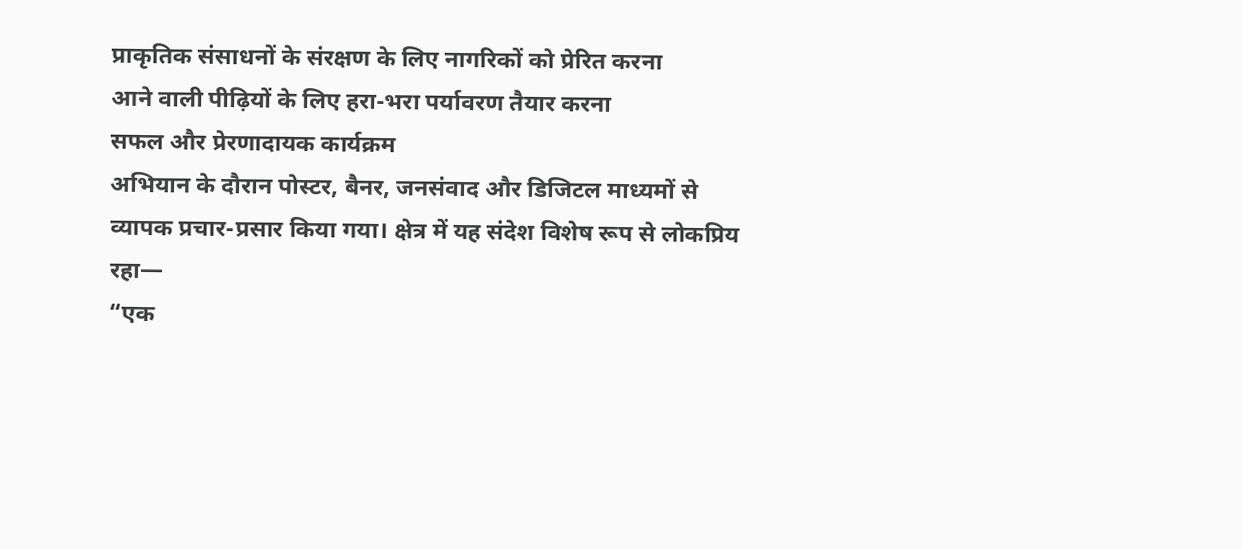प्राकृतिक संसाधनों के संरक्षण के लिए नागरिकों को प्रेरित करना
आने वाली पीढ़ियों के लिए हरा-भरा पर्यावरण तैयार करना
सफल और प्रेरणादायक कार्यक्रम
अभियान के दौरान पोस्टर, बैनर, जनसंवाद और डिजिटल माध्यमों से व्यापक प्रचार-प्रसार किया गया। क्षेत्र में यह संदेश विशेष रूप से लोकप्रिय रहा—
“एक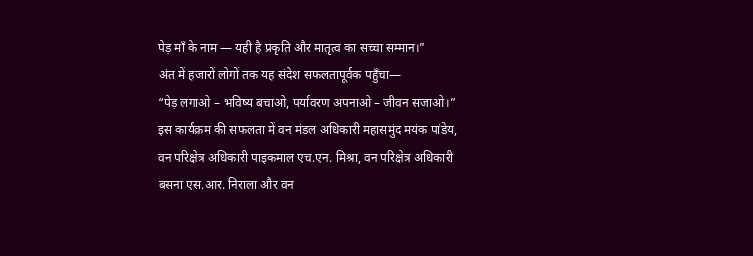पेड़ माँ के नाम — यही है प्रकृति और मातृत्व का सच्चा सम्मान।”
अंत में हजारों लोगों तक यह संदेश सफलतापूर्वक पहुँचा—
“पेड़ लगाओ – भविष्य बचाओ, पर्यावरण अपनाओ – जीवन सजाओ।”
इस कार्यक्रम की सफलता में वन मंडल अधिकारी महासमुंद मयंक पांडेय, वन परिक्षेत्र अधिकारी पाइकमाल एच.एन. मिश्रा, वन परिक्षेत्र अधिकारी बसना एस.आर. निराला और वन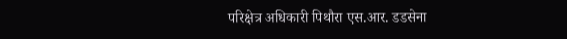परिक्षेत्र अधिकारी पिथौरा एस.आर. डडसेना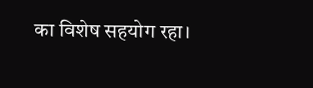का विशेष सहयोग रहा।